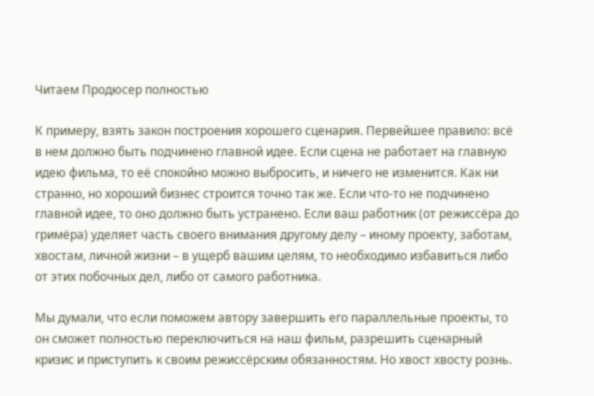Читаем Продюсер полностью

К примеру, взять закон построения хорошего сценария. Первейшее правило: всё в нем должно быть подчинено главной идее. Если сцена не работает на главную идею фильма, то её спокойно можно выбросить, и ничего не изменится. Как ни странно, но хороший бизнес строится точно так же. Если что-то не подчинено главной идее, то оно должно быть устранено. Если ваш работник (от режиссёра до гримёра) уделяет часть своего внимания другому делу – иному проекту, заботам, хвостам, личной жизни – в ущерб вашим целям, то необходимо избавиться либо от этих побочных дел, либо от самого работника.

Мы думали, что если поможем автору завершить его параллельные проекты, то он сможет полностью переключиться на наш фильм, разрешить сценарный кризис и приступить к своим режиссёрским обязанностям. Но хвост хвосту рознь.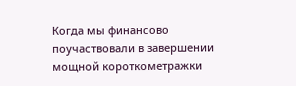Когда мы финансово поучаствовали в завершении мощной короткометражки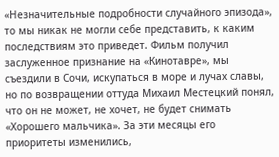«Незначительные подробности случайного эпизода», то мы никак не могли себе представить, к каким последствиям это приведет. Фильм получил заслуженное признание на «Кинотавре», мы съездили в Сочи, искупаться в море и лучах славы, но по возвращении оттуда Михаил Местецкий понял, что он не может, не хочет, не будет снимать «Хорошего мальчика». За эти месяцы его приоритеты изменились,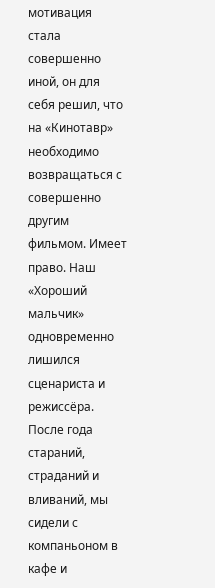мотивация стала совершенно иной, он для себя решил, что на «Кинотавр» необходимо возвращаться с совершенно другим фильмом. Имеет право. Наш «Хороший мальчик» одновременно лишился сценариста и режиссёра. После года стараний, страданий и вливаний, мы сидели с компаньоном в кафе и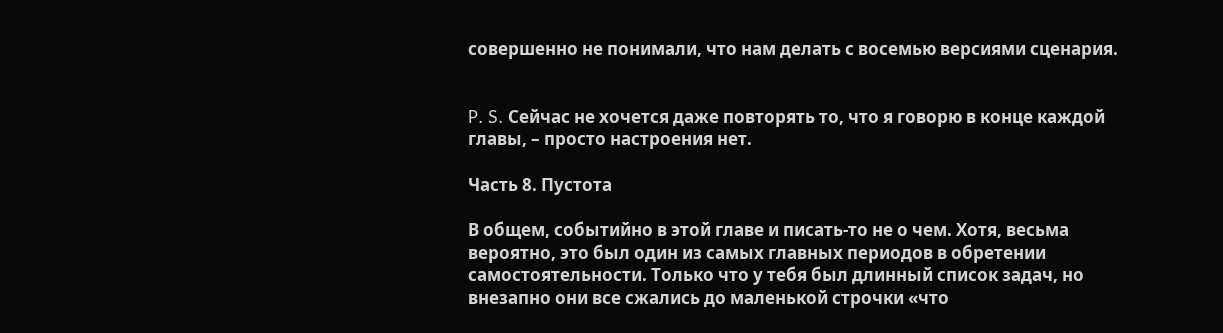совершенно не понимали, что нам делать с восемью версиями сценария.


P. S. Сейчас не хочется даже повторять то, что я говорю в конце каждой главы, – просто настроения нет.

Часть 8. Пустота

В общем, событийно в этой главе и писать-то не о чем. Хотя, весьма вероятно, это был один из самых главных периодов в обретении самостоятельности. Только что у тебя был длинный список задач, но внезапно они все сжались до маленькой строчки «что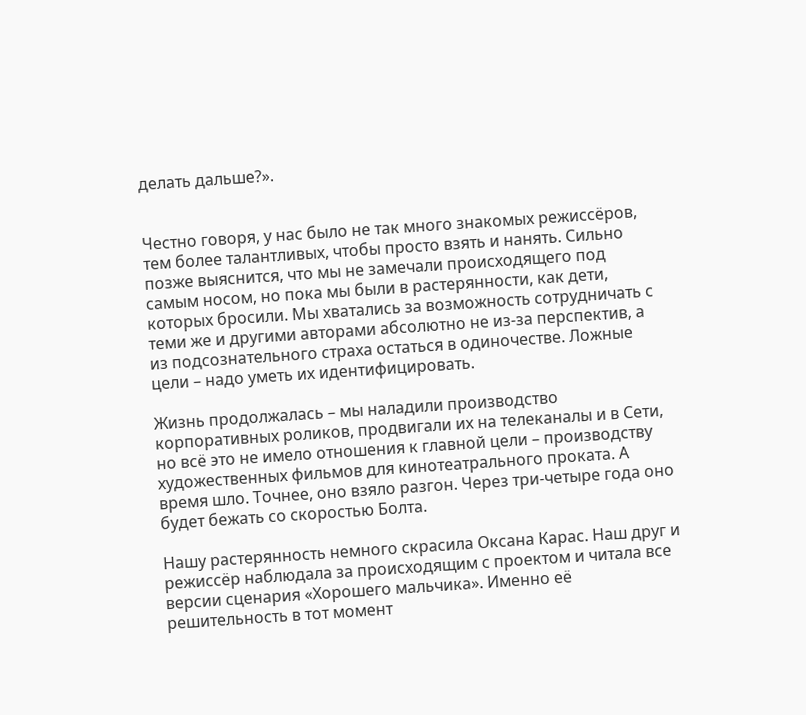делать дальше?».


Честно говоря, у нас было не так много знакомых режиссёров, тем более талантливых, чтобы просто взять и нанять. Сильно позже выяснится, что мы не замечали происходящего под самым носом, но пока мы были в растерянности, как дети, которых бросили. Мы хватались за возможность сотрудничать с теми же и другими авторами абсолютно не из-за перспектив, а из подсознательного страха остаться в одиночестве. Ложные цели – надо уметь их идентифицировать.

Жизнь продолжалась – мы наладили производство корпоративных роликов, продвигали их на телеканалы и в Сети, но всё это не имело отношения к главной цели – производству художественных фильмов для кинотеатрального проката. А время шло. Точнее, оно взяло разгон. Через три-четыре года оно будет бежать со скоростью Болта.

Нашу растерянность немного скрасила Оксана Карас. Наш друг и режиссёр наблюдала за происходящим с проектом и читала все версии сценария «Хорошего мальчика». Именно её решительность в тот момент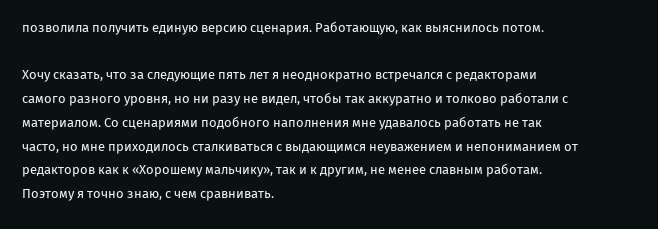позволила получить единую версию сценария. Работающую, как выяснилось потом.

Хочу сказать, что за следующие пять лет я неоднократно встречался с редакторами самого разного уровня, но ни разу не видел, чтобы так аккуратно и толково работали с материалом. Со сценариями подобного наполнения мне удавалось работать не так часто, но мне приходилось сталкиваться с выдающимся неуважением и непониманием от редакторов как к «Хорошему мальчику», так и к другим, не менее славным работам. Поэтому я точно знаю, с чем сравнивать.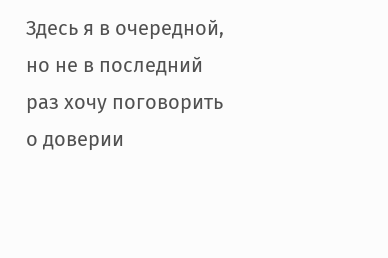Здесь я в очередной, но не в последний раз хочу поговорить о доверии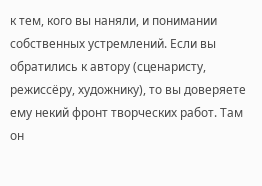к тем, кого вы наняли, и понимании собственных устремлений. Если вы обратились к автору (сценаристу, режиссёру, художнику), то вы доверяете ему некий фронт творческих работ. Там он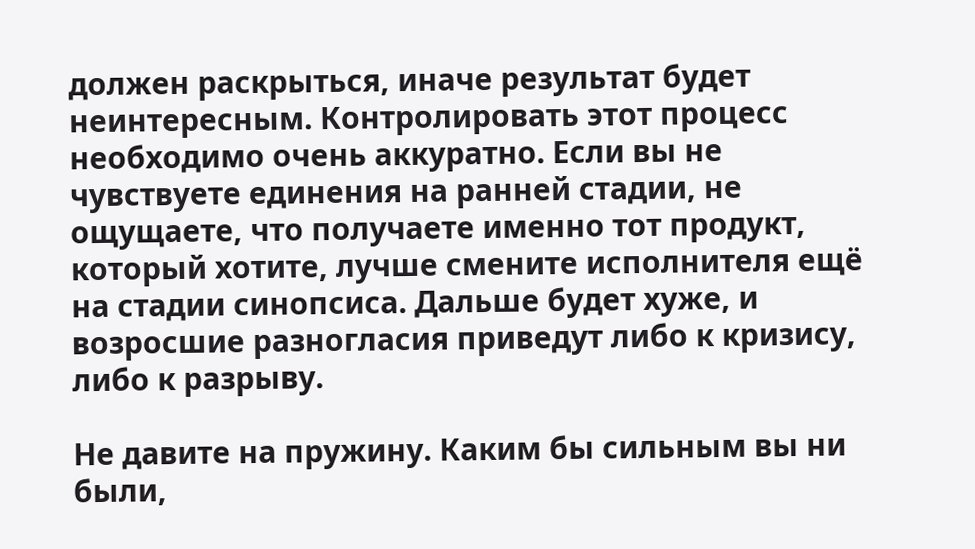должен раскрыться, иначе результат будет неинтересным. Контролировать этот процесс необходимо очень аккуратно. Если вы не чувствуете единения на ранней стадии, не ощущаете, что получаете именно тот продукт, который хотите, лучше смените исполнителя ещё на стадии синопсиса. Дальше будет хуже, и возросшие разногласия приведут либо к кризису, либо к разрыву.

Не давите на пружину. Каким бы сильным вы ни были,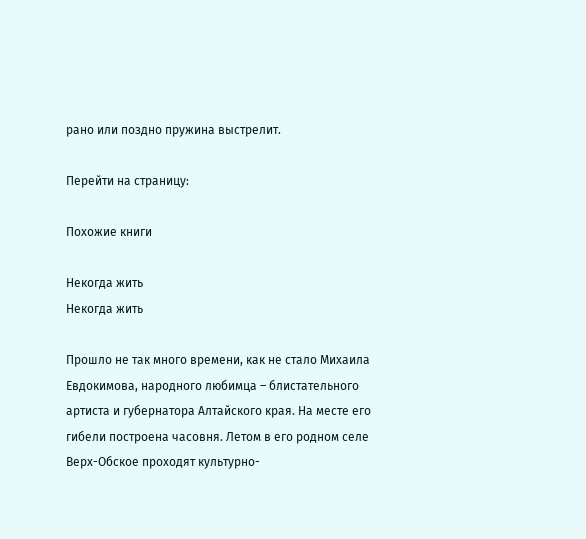рано или поздно пружина выстрелит.

Перейти на страницу:

Похожие книги

Некогда жить
Некогда жить

Прошло не так много времени, как не стало Михаила Евдокимова, народного любимца – блистательного артиста и губернатора Алтайского края. На месте его гибели построена часовня. Летом в его родном селе Верх-Обское проходят культурно-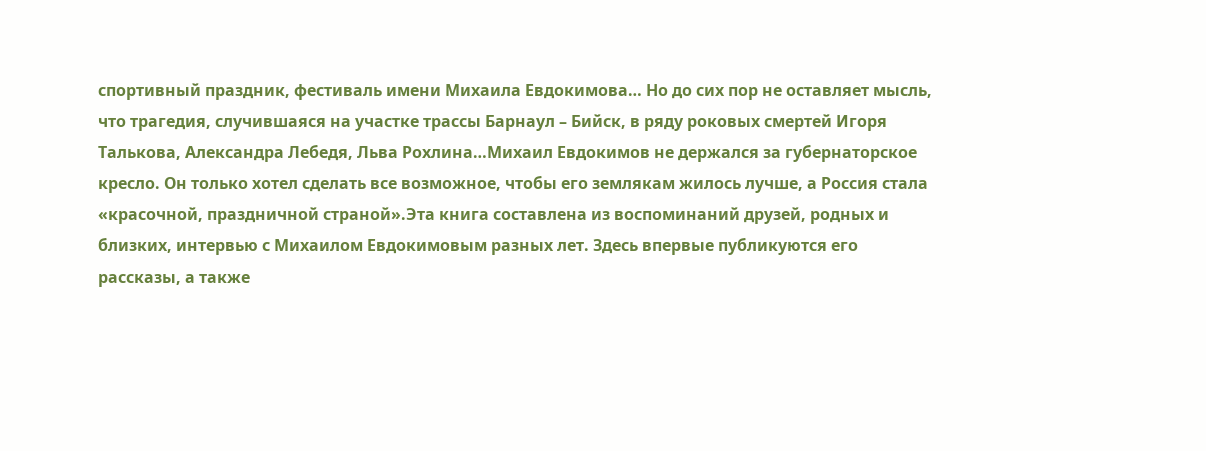спортивный праздник, фестиваль имени Михаила Евдокимова… Но до сих пор не оставляет мысль, что трагедия, случившаяся на участке трассы Барнаул – Бийск, в ряду роковых смертей Игоря Талькова, Александра Лебедя, Льва Рохлина…Михаил Евдокимов не держался за губернаторское кресло. Он только хотел сделать все возможное, чтобы его землякам жилось лучше, а Россия стала «красочной, праздничной страной».Эта книга составлена из воспоминаний друзей, родных и близких, интервью с Михаилом Евдокимовым разных лет. Здесь впервые публикуются его рассказы, а также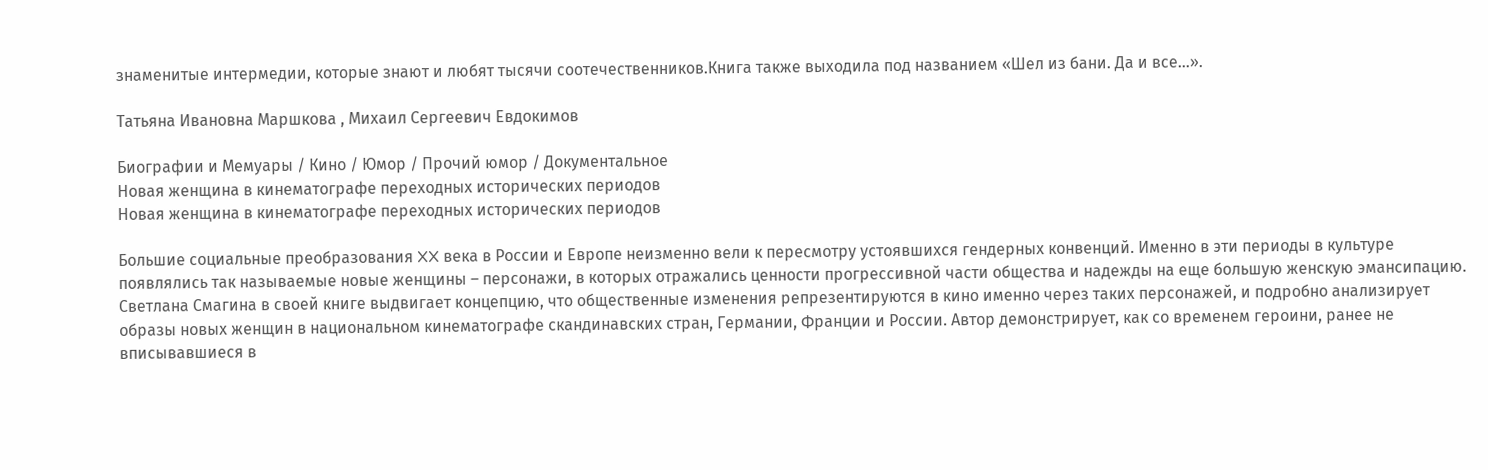знаменитые интермедии, которые знают и любят тысячи соотечественников.Книга также выходила под названием «Шел из бани. Да и все…».

Татьяна Ивановна Маршкова , Михаил Сергеевич Евдокимов

Биографии и Мемуары / Кино / Юмор / Прочий юмор / Документальное
Новая женщина в кинематографе переходных исторических периодов
Новая женщина в кинематографе переходных исторических периодов

Большие социальные преобразования XX века в России и Европе неизменно вели к пересмотру устоявшихся гендерных конвенций. Именно в эти периоды в культуре появлялись так называемые новые женщины – персонажи, в которых отражались ценности прогрессивной части общества и надежды на еще большую женскую эмансипацию. Светлана Смагина в своей книге выдвигает концепцию, что общественные изменения репрезентируются в кино именно через таких персонажей, и подробно анализирует образы новых женщин в национальном кинематографе скандинавских стран, Германии, Франции и России. Автор демонстрирует, как со временем героини, ранее не вписывавшиеся в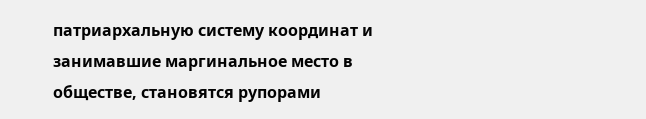патриархальную систему координат и занимавшие маргинальное место в обществе, становятся рупорами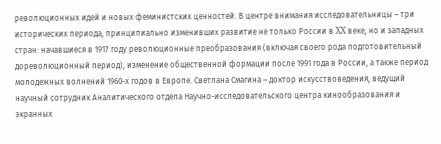революционных идей и новых феминистских ценностей. В центре внимания исследовательницы – три исторических периода, принципиально изменивших развитие не только России в XX веке, но и западных стран: начавшиеся в 1917 году революционные преобразования (включая своего рода подготовительный дореволюционный период), изменение общественной формации после 1991 года в России, а также период молодежных волнений 1960-х годов в Европе. Светлана Смагина – доктор искусствоведения, ведущий научный сотрудник Аналитического отдела Научно-исследовательского центра кинообразования и экранных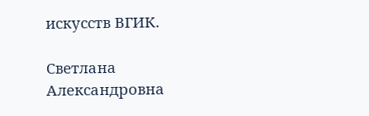искусств ВГИК.

Светлана Александровна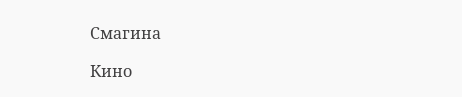Смагина

Кино